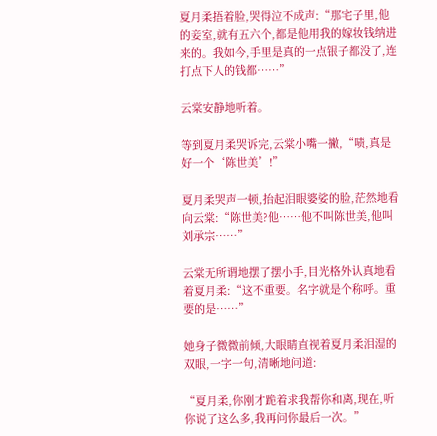夏月柔捂着脸,哭得泣不成声:“那宅子里,他的妾室,就有五六个,都是他用我的嫁妆钱纳进来的。我如今,手里是真的一点银子都没了,连打点下人的钱都……”

云棠安静地听着。

等到夏月柔哭诉完,云棠小嘴一撇,“啧,真是好一个‘陈世美’!”

夏月柔哭声一顿,抬起泪眼婆娑的脸,茫然地看向云棠:“陈世美?他……他不叫陈世美,他叫刘承宗……”

云棠无所谓地摆了摆小手,目光格外认真地看着夏月柔:“这不重要。名字就是个称呼。重要的是……”

她身子微微前倾,大眼睛直视着夏月柔泪湿的双眼,一字一句,清晰地问道:

“夏月柔,你刚才跪着求我帮你和离,现在,听你说了这么多,我再问你最后一次。”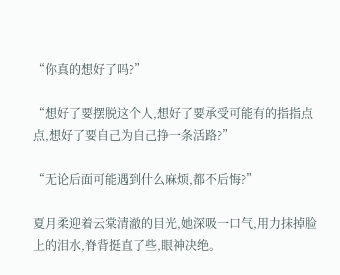“你真的想好了吗?”

“想好了要摆脱这个人,想好了要承受可能有的指指点点,想好了要自己为自己挣一条活路?”

“无论后面可能遇到什么麻烦,都不后悔?”

夏月柔迎着云棠清澈的目光,她深吸一口气,用力抹掉脸上的泪水,脊背挺直了些,眼神决绝。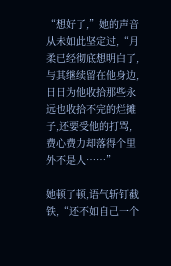“想好了,”她的声音从未如此坚定过,“月柔已经彻底想明白了,与其继续留在他身边,日日为他收拾那些永远也收拾不完的烂摊子,还要受他的打骂,费心费力却落得个里外不是人……”

她顿了顿,语气斩钉截铁,“还不如自己一个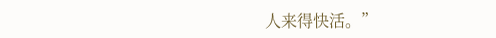人来得快活。”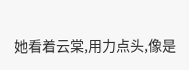她看着云棠,用力点头,像是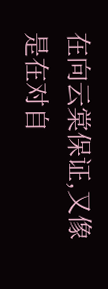在向云棠保证,又像是在对自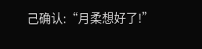己确认:“月柔想好了!”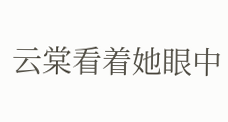云棠看着她眼中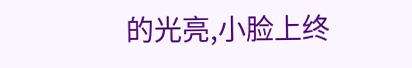的光亮,小脸上终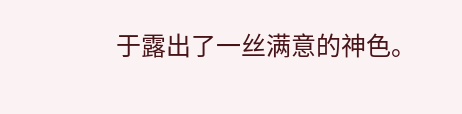于露出了一丝满意的神色。